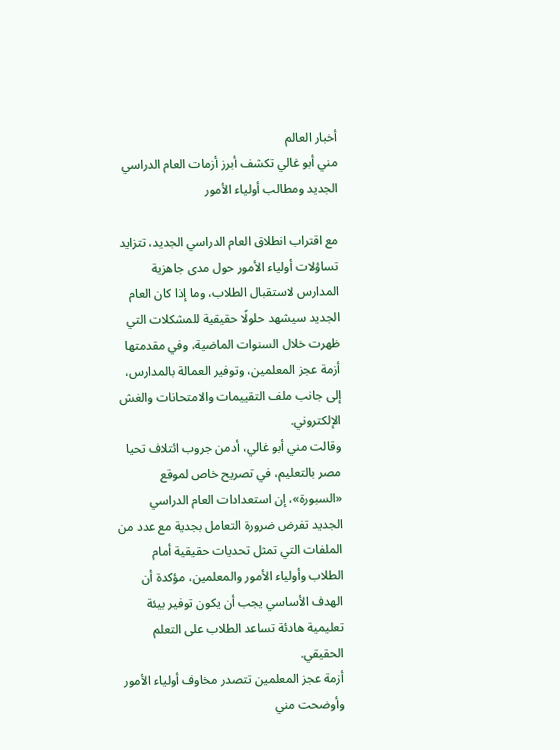أخبار العالم
مني أبو غالي تكشف أبرز أزمات العام الدراسي الجديد ومطالب أولياء الأمور

مع اقتراب انطلاق العام الدراسي الجديد، تتزايد تساؤلات أولياء الأمور حول مدى جاهزية المدارس لاستقبال الطلاب، وما إذا كان العام الجديد سيشهد حلولًا حقيقية للمشكلات التي ظهرت خلال السنوات الماضية، وفي مقدمتها أزمة عجز المعلمين، وتوفير العمالة بالمدارس، إلى جانب ملف التقييمات والامتحانات والغش الإلكتروني.
وقالت مني أبو غالي، أدمن جروب ائتلاف تحيا مصر بالتعليم، في تصريح خاص لموقع «السبورة»، إن استعدادات العام الدراسي الجديد تفرض ضرورة التعامل بجدية مع عدد من الملفات التي تمثل تحديات حقيقية أمام الطلاب وأولياء الأمور والمعلمين، مؤكدة أن الهدف الأساسي يجب أن يكون توفير بيئة تعليمية هادئة تساعد الطلاب على التعلم الحقيقي.
أزمة عجز المعلمين تتصدر مخاوف أولياء الأمور
وأوضحت مني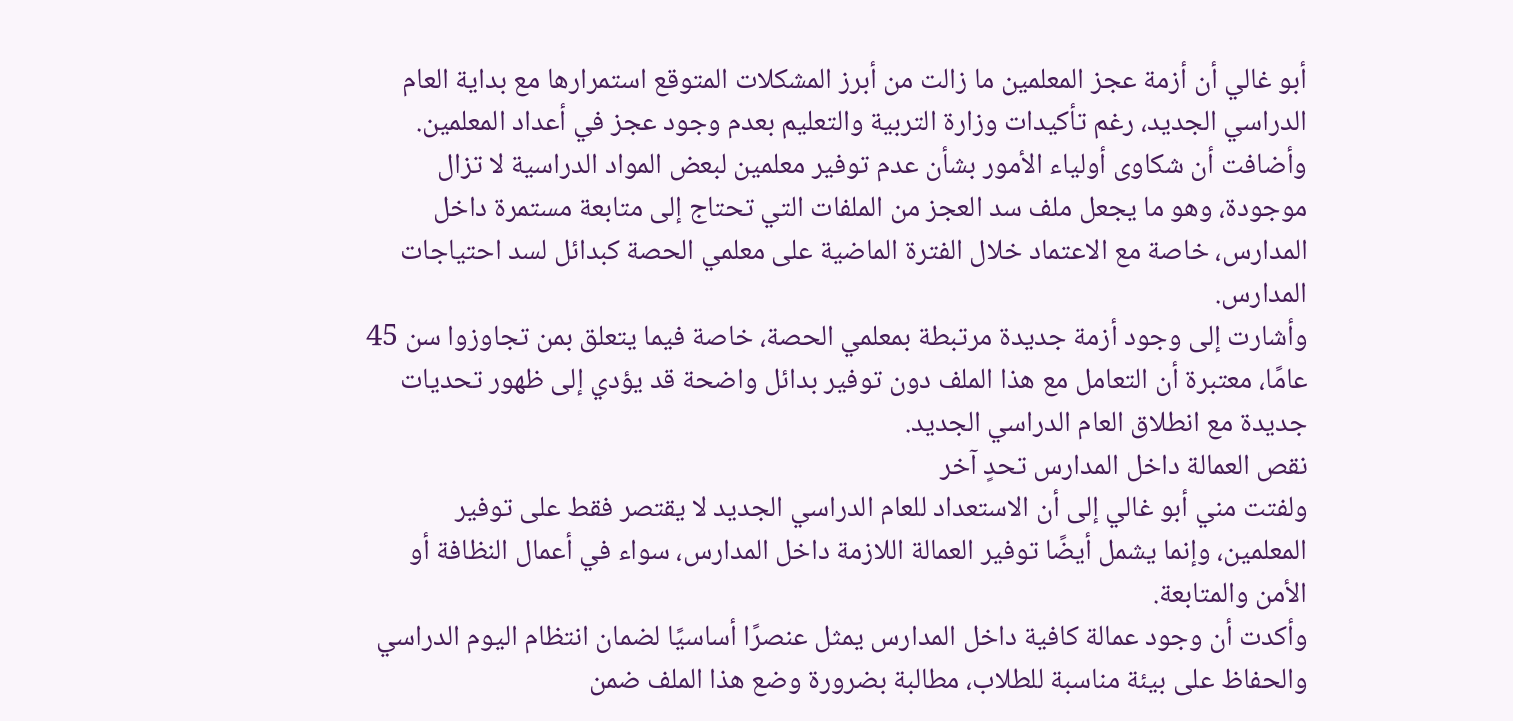أبو غالي أن أزمة عجز المعلمين ما زالت من أبرز المشكلات المتوقع استمرارها مع بداية العام الدراسي الجديد، رغم تأكيدات وزارة التربية والتعليم بعدم وجود عجز في أعداد المعلمين.
وأضافت أن شكاوى أولياء الأمور بشأن عدم توفير معلمين لبعض المواد الدراسية لا تزال موجودة، وهو ما يجعل ملف سد العجز من الملفات التي تحتاج إلى متابعة مستمرة داخل المدارس، خاصة مع الاعتماد خلال الفترة الماضية على معلمي الحصة كبدائل لسد احتياجات المدارس.
وأشارت إلى وجود أزمة جديدة مرتبطة بمعلمي الحصة، خاصة فيما يتعلق بمن تجاوزوا سن 45 عامًا، معتبرة أن التعامل مع هذا الملف دون توفير بدائل واضحة قد يؤدي إلى ظهور تحديات جديدة مع انطلاق العام الدراسي الجديد.
نقص العمالة داخل المدارس تحدٍ آخر
ولفتت مني أبو غالي إلى أن الاستعداد للعام الدراسي الجديد لا يقتصر فقط على توفير المعلمين، وإنما يشمل أيضًا توفير العمالة اللازمة داخل المدارس، سواء في أعمال النظافة أو الأمن والمتابعة.
وأكدت أن وجود عمالة كافية داخل المدارس يمثل عنصرًا أساسيًا لضمان انتظام اليوم الدراسي والحفاظ على بيئة مناسبة للطلاب، مطالبة بضرورة وضع هذا الملف ضمن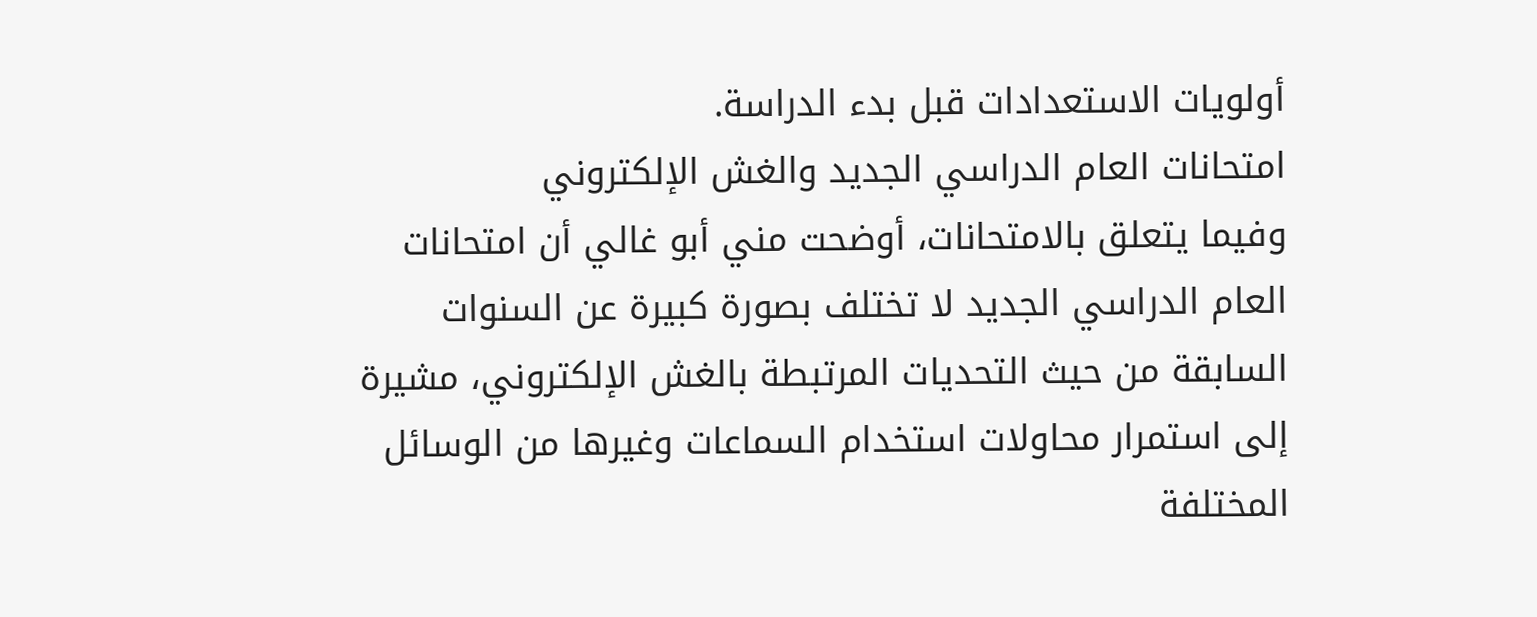أولويات الاستعدادات قبل بدء الدراسة.
امتحانات العام الدراسي الجديد والغش الإلكتروني
وفيما يتعلق بالامتحانات، أوضحت مني أبو غالي أن امتحانات العام الدراسي الجديد لا تختلف بصورة كبيرة عن السنوات السابقة من حيث التحديات المرتبطة بالغش الإلكتروني، مشيرة إلى استمرار محاولات استخدام السماعات وغيرها من الوسائل المختلفة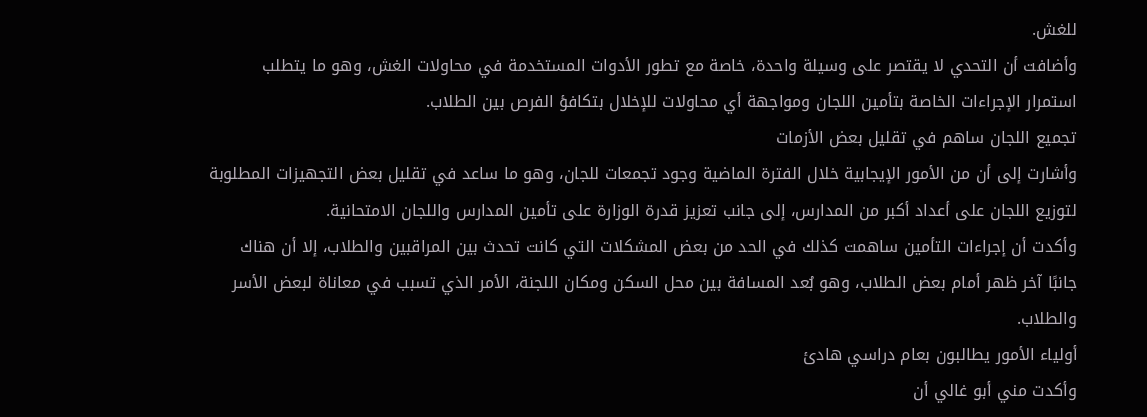للغش.
وأضافت أن التحدي لا يقتصر على وسيلة واحدة، خاصة مع تطور الأدوات المستخدمة في محاولات الغش، وهو ما يتطلب استمرار الإجراءات الخاصة بتأمين اللجان ومواجهة أي محاولات للإخلال بتكافؤ الفرص بين الطلاب.
تجميع اللجان ساهم في تقليل بعض الأزمات
وأشارت إلى أن من الأمور الإيجابية خلال الفترة الماضية وجود تجمعات للجان، وهو ما ساعد في تقليل بعض التجهيزات المطلوبة لتوزيع اللجان على أعداد أكبر من المدارس، إلى جانب تعزيز قدرة الوزارة على تأمين المدارس واللجان الامتحانية.
وأكدت أن إجراءات التأمين ساهمت كذلك في الحد من بعض المشكلات التي كانت تحدث بين المراقبين والطلاب، إلا أن هناك جانبًا آخر ظهر أمام بعض الطلاب، وهو بُعد المسافة بين محل السكن ومكان اللجنة، الأمر الذي تسبب في معاناة لبعض الأسر والطلاب.
أولياء الأمور يطالبون بعام دراسي هادئ
وأكدت مني أبو غالي أن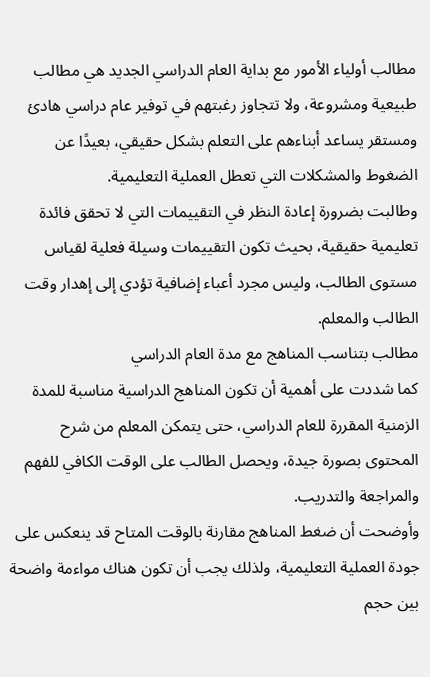مطالب أولياء الأمور مع بداية العام الدراسي الجديد هي مطالب طبيعية ومشروعة، ولا تتجاوز رغبتهم في توفير عام دراسي هادئ ومستقر يساعد أبناءهم على التعلم بشكل حقيقي، بعيدًا عن الضغوط والمشكلات التي تعطل العملية التعليمية.
وطالبت بضرورة إعادة النظر في التقييمات التي لا تحقق فائدة تعليمية حقيقية، بحيث تكون التقييمات وسيلة فعلية لقياس مستوى الطالب، وليس مجرد أعباء إضافية تؤدي إلى إهدار وقت الطالب والمعلم.
مطالب بتناسب المناهج مع مدة العام الدراسي
كما شددت على أهمية أن تكون المناهج الدراسية مناسبة للمدة الزمنية المقررة للعام الدراسي، حتى يتمكن المعلم من شرح المحتوى بصورة جيدة، ويحصل الطالب على الوقت الكافي للفهم والمراجعة والتدريب.
وأوضحت أن ضغط المناهج مقارنة بالوقت المتاح قد ينعكس على جودة العملية التعليمية، ولذلك يجب أن تكون هناك مواءمة واضحة بين حجم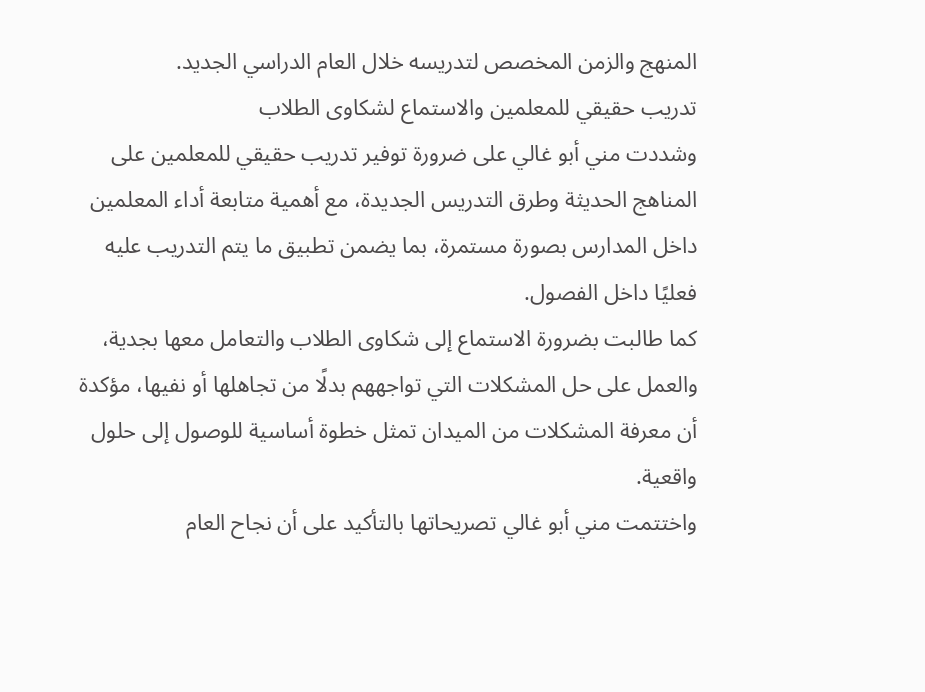المنهج والزمن المخصص لتدريسه خلال العام الدراسي الجديد.
تدريب حقيقي للمعلمين والاستماع لشكاوى الطلاب
وشددت مني أبو غالي على ضرورة توفير تدريب حقيقي للمعلمين على المناهج الحديثة وطرق التدريس الجديدة، مع أهمية متابعة أداء المعلمين داخل المدارس بصورة مستمرة، بما يضمن تطبيق ما يتم التدريب عليه فعليًا داخل الفصول.
كما طالبت بضرورة الاستماع إلى شكاوى الطلاب والتعامل معها بجدية، والعمل على حل المشكلات التي تواجههم بدلًا من تجاهلها أو نفيها، مؤكدة أن معرفة المشكلات من الميدان تمثل خطوة أساسية للوصول إلى حلول واقعية.
واختتمت مني أبو غالي تصريحاتها بالتأكيد على أن نجاح العام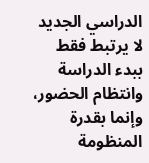الدراسي الجديد لا يرتبط فقط ببدء الدراسة وانتظام الحضور، وإنما بقدرة المنظومة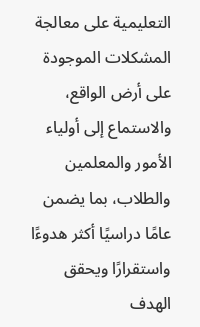التعليمية على معالجة المشكلات الموجودة على أرض الواقع، والاستماع إلى أولياء الأمور والمعلمين والطلاب، بما يضمن عامًا دراسيًا أكثر هدوءًا واستقرارًا ويحقق الهدف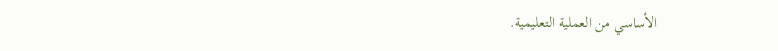الأساسي من العملية التعليمية.